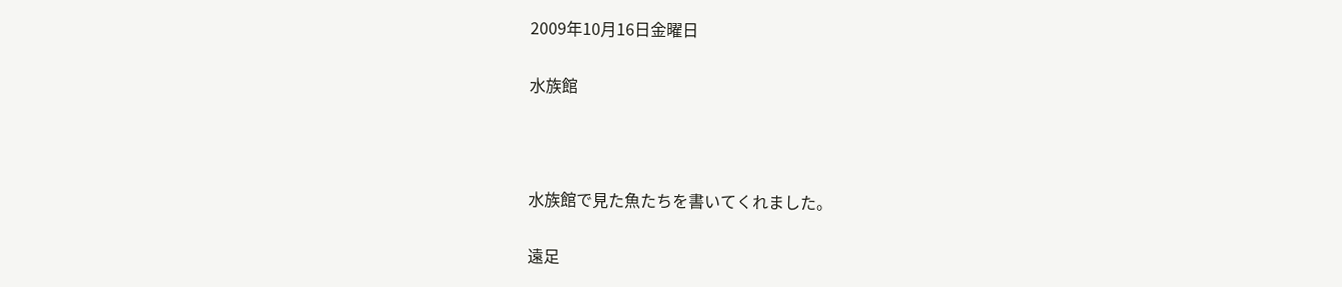2009年10月16日金曜日

水族館



水族館で見た魚たちを書いてくれました。

遠足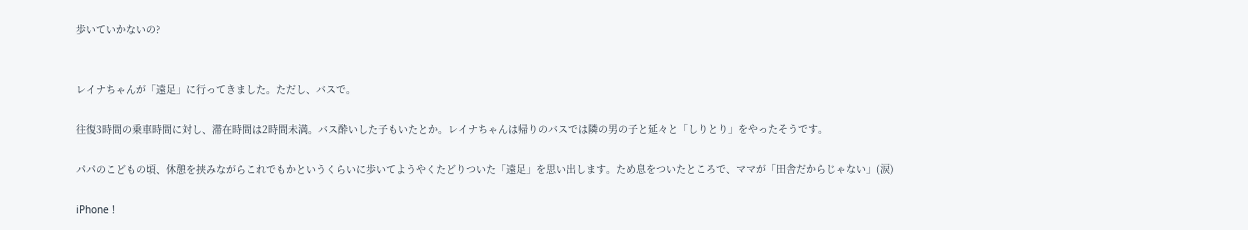歩いていかないの?


レイナちゃんが「遠足」に行ってきました。ただし、バスで。

往復3時間の乗車時間に対し、滞在時間は2時間未満。バス酔いした子もいたとか。レイナちゃんは帰りのバスでは隣の男の子と延々と「しりとり」をやったそうです。

パパのこどもの頃、休憩を挟みながらこれでもかというくらいに歩いてようやくたどりついた「遠足」を思い出します。ため息をついたところで、ママが「田舎だからじゃない」(涙)

iPhone !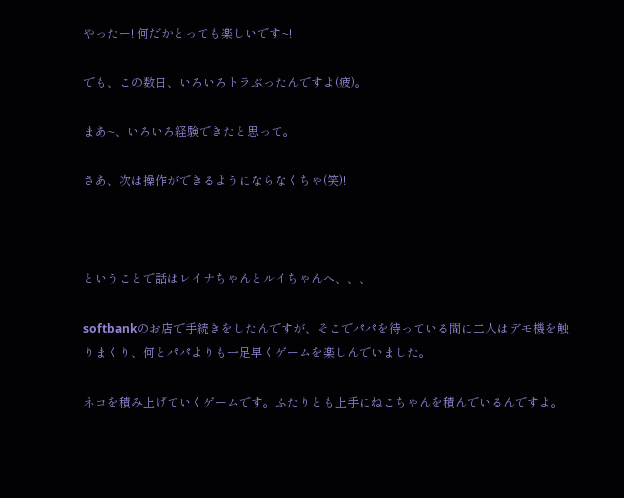やったー! 何だかとっても楽しいです~!

でも、この数日、いろいろトラぶったんですよ(疲)。

まあ~、いろいろ経験できたと思って。

さあ、次は操作ができるようにならなくちゃ(笑)!



ということで話はレイナちゃんとルイちゃんへ、、、

softbankのお店で手続きをしたんですが、そこでパパを待っている間に二人はデモ機を触りまくり、何とパパよりも一足早くゲームを楽しんでいました。

ネコを積み上げていくゲームです。ふたりとも上手にねこちゃんを積んでいるんですよ。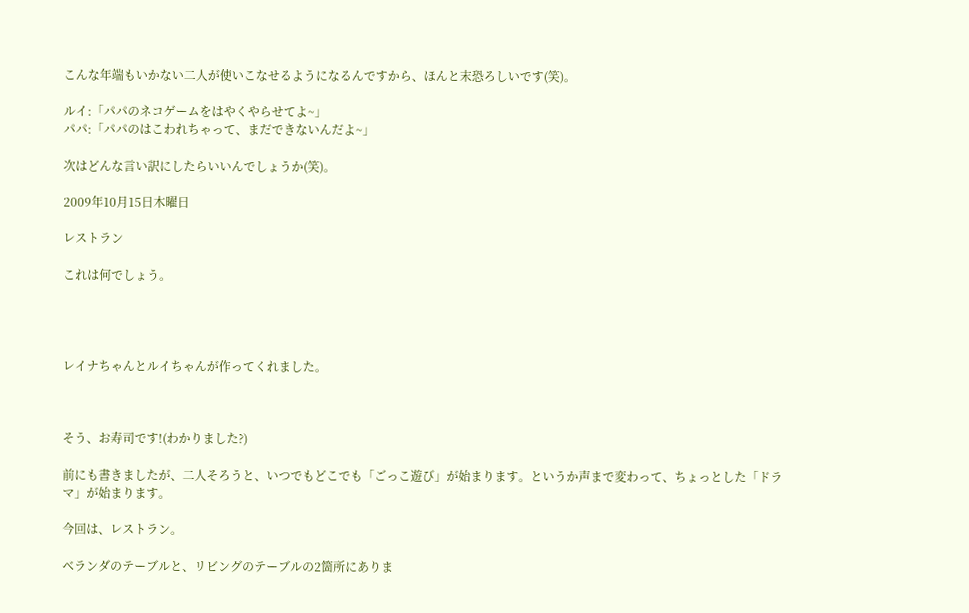こんな年端もいかない二人が使いこなせるようになるんですから、ほんと末恐ろしいです(笑)。

ルイ:「パパのネコゲームをはやくやらせてよ~」
パパ:「パパのはこわれちゃって、まだできないんだよ~」

次はどんな言い訳にしたらいいんでしょうか(笑)。

2009年10月15日木曜日

レストラン

これは何でしょう。




レイナちゃんとルイちゃんが作ってくれました。



そう、お寿司です!(わかりました?)

前にも書きましたが、二人そろうと、いつでもどこでも「ごっこ遊び」が始まります。というか声まで変わって、ちょっとした「ドラマ」が始まります。

今回は、レストラン。

ベランダのテーブルと、リビングのテーブルの2箇所にありま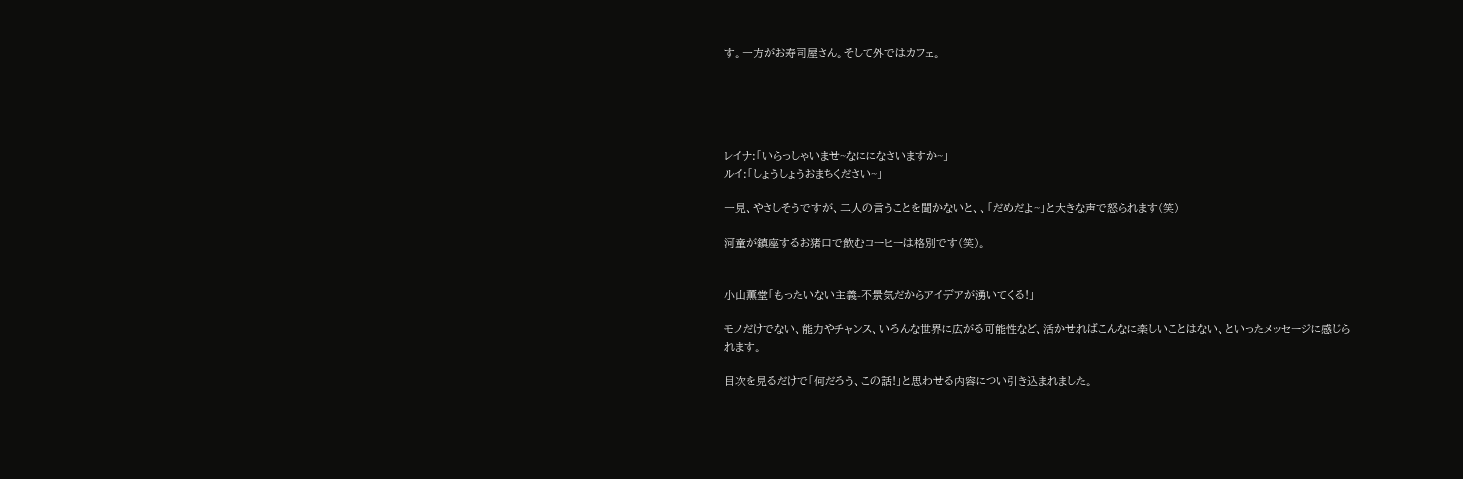す。一方がお寿司屋さん。そして外ではカフェ。





レイナ:「いらっしゃいませ~なにになさいますか~」
ルイ:「しょうしょうおまちください~」

一見、やさしそうですが、二人の言うことを聞かないと、、「だめだよ~」と大きな声で怒られます(笑)

河童が鎮座するお猪口で飲むコーヒーは格別です(笑)。


小山薫堂「もったいない主義-不景気だからアイデアが湧いてくる!」

モノだけでない、能力やチャンス、いろんな世界に広がる可能性など、活かせればこんなに楽しいことはない、といったメッセージに感じられます。

目次を見るだけで「何だろう、この話!」と思わせる内容につい引き込まれました。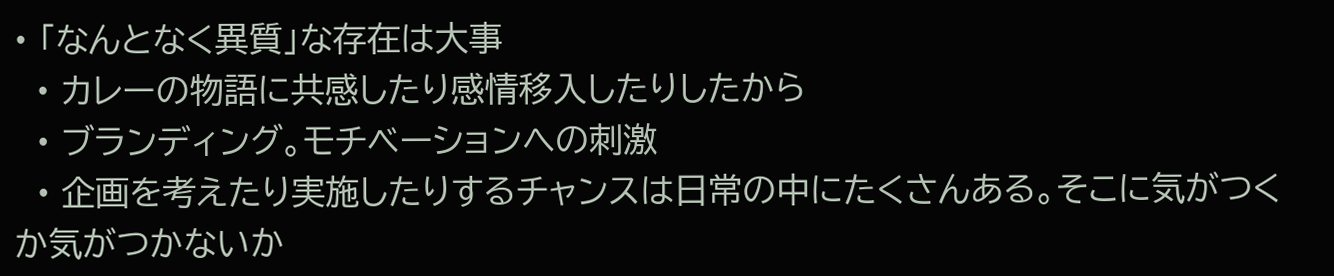• 「なんとなく異質」な存在は大事
  • カレーの物語に共感したり感情移入したりしたから
  • ブランディング。モチベーションへの刺激
  • 企画を考えたり実施したりするチャンスは日常の中にたくさんある。そこに気がつくか気がつかないか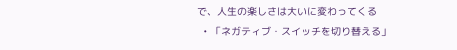で、人生の楽しさは大いに変わってくる
  • 「ネガティブ・スイッチを切り替える」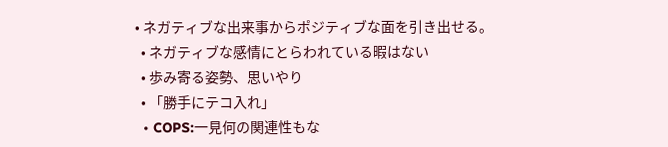• ネガティブな出来事からポジティブな面を引き出せる。
  • ネガティブな感情にとらわれている暇はない
  • 歩み寄る姿勢、思いやり
  • 「勝手にテコ入れ」
  • COPS:一見何の関連性もな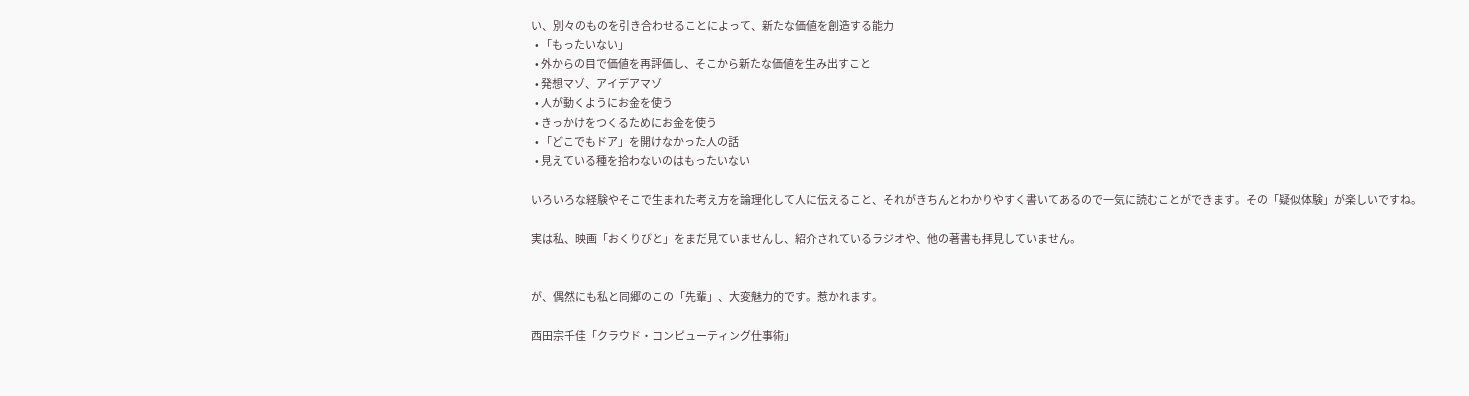い、別々のものを引き合わせることによって、新たな価値を創造する能力
  • 「もったいない」
  • 外からの目で価値を再評価し、そこから新たな価値を生み出すこと
  • 発想マゾ、アイデアマゾ
  • 人が動くようにお金を使う
  • きっかけをつくるためにお金を使う
  • 「どこでもドア」を開けなかった人の話
  • 見えている種を拾わないのはもったいない

いろいろな経験やそこで生まれた考え方を論理化して人に伝えること、それがきちんとわかりやすく書いてあるので一気に読むことができます。その「疑似体験」が楽しいですね。

実は私、映画「おくりびと」をまだ見ていませんし、紹介されているラジオや、他の著書も拝見していません。


が、偶然にも私と同郷のこの「先輩」、大変魅力的です。惹かれます。

西田宗千佳「クラウド・コンピューティング仕事術」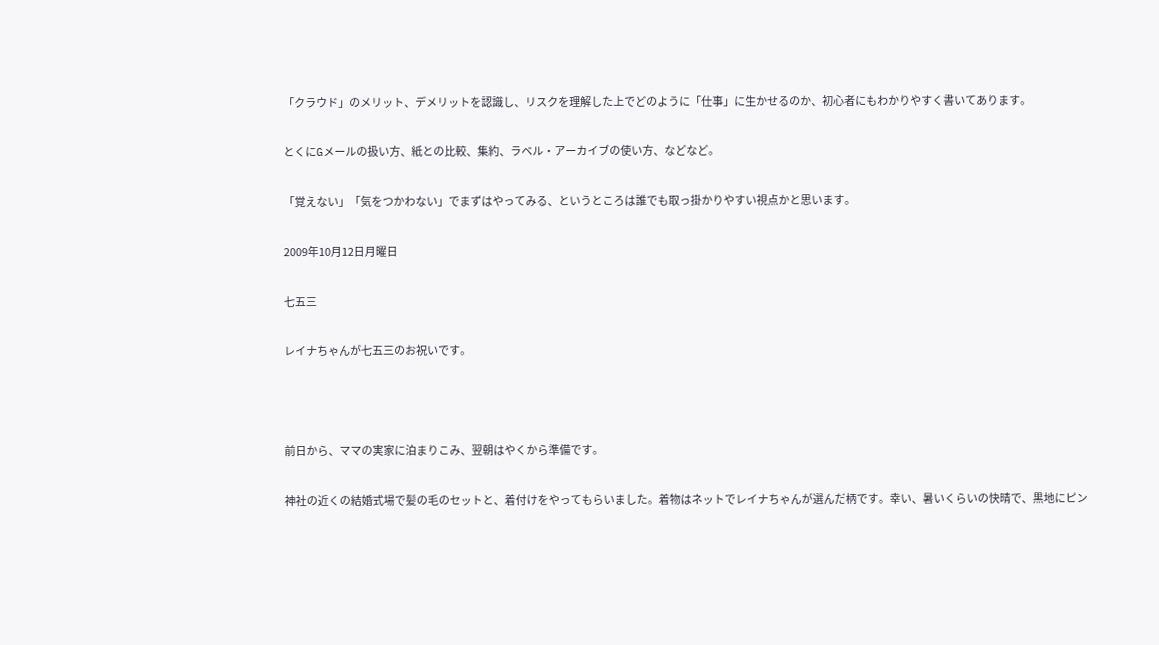「クラウド」のメリット、デメリットを認識し、リスクを理解した上でどのように「仕事」に生かせるのか、初心者にもわかりやすく書いてあります。

とくにGメールの扱い方、紙との比較、集約、ラベル・アーカイブの使い方、などなど。

「覚えない」「気をつかわない」でまずはやってみる、というところは誰でも取っ掛かりやすい視点かと思います。

2009年10月12日月曜日

七五三

レイナちゃんが七五三のお祝いです。



前日から、ママの実家に泊まりこみ、翌朝はやくから準備です。

神社の近くの結婚式場で髪の毛のセットと、着付けをやってもらいました。着物はネットでレイナちゃんが選んだ柄です。幸い、暑いくらいの快晴で、黒地にピン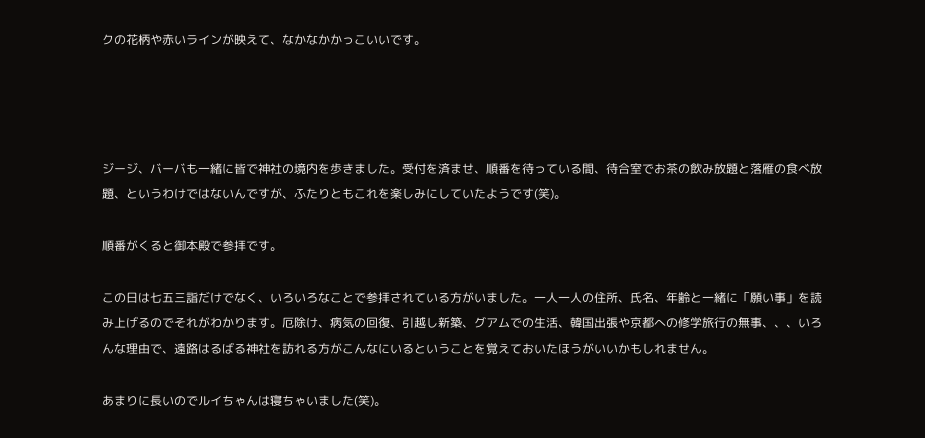クの花柄や赤いラインが映えて、なかなかかっこいいです。




ジージ、バーバも一緒に皆で神社の境内を歩きました。受付を済ませ、順番を待っている間、待合室でお茶の飲み放題と落雁の食べ放題、というわけではないんですが、ふたりともこれを楽しみにしていたようです(笑)。

順番がくると御本殿で参拝です。

この日は七五三詣だけでなく、いろいろなことで参拝されている方がいました。一人一人の住所、氏名、年齢と一緒に「願い事」を読み上げるのでそれがわかります。厄除け、病気の回復、引越し新築、グアムでの生活、韓国出張や京都への修学旅行の無事、、、いろんな理由で、遠路はるばる神社を訪れる方がこんなにいるということを覚えておいたほうがいいかもしれません。

あまりに長いのでルイちゃんは寝ちゃいました(笑)。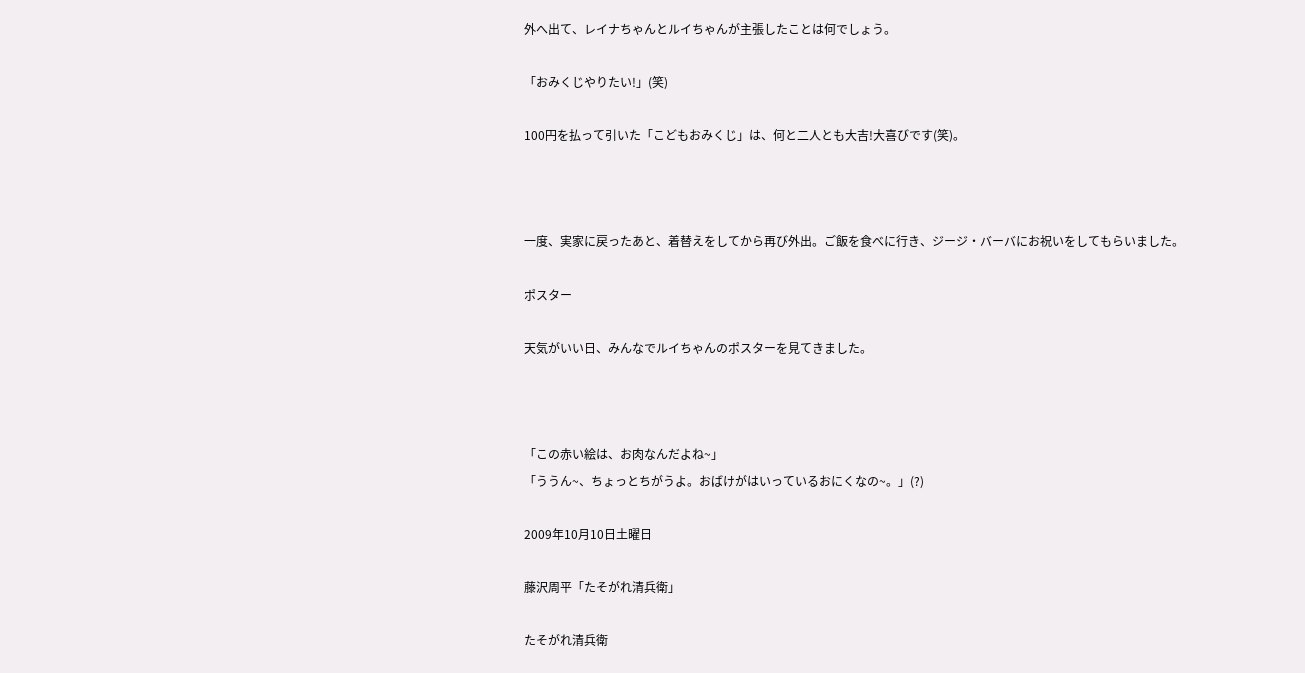外へ出て、レイナちゃんとルイちゃんが主張したことは何でしょう。

「おみくじやりたい!」(笑)

100円を払って引いた「こどもおみくじ」は、何と二人とも大吉!大喜びです(笑)。



一度、実家に戻ったあと、着替えをしてから再び外出。ご飯を食べに行き、ジージ・バーバにお祝いをしてもらいました。

ポスター

天気がいい日、みんなでルイちゃんのポスターを見てきました。



「この赤い絵は、お肉なんだよね~」
「ううん~、ちょっとちがうよ。おばけがはいっているおにくなの~。」(?)

2009年10月10日土曜日

藤沢周平「たそがれ清兵衛」

たそがれ清兵衛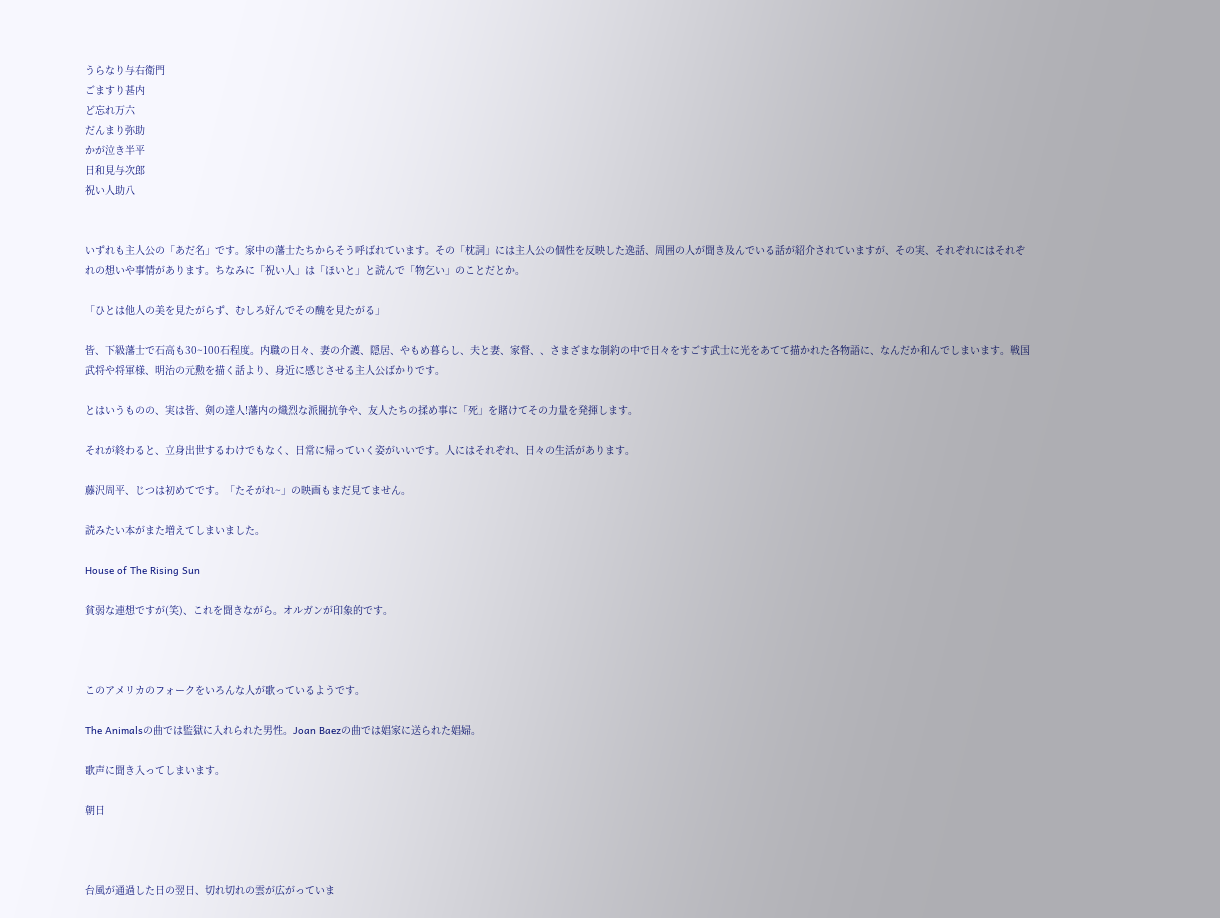うらなり与右衛門
ごますり甚内
ど忘れ万六
だんまり弥助
かが泣き半平
日和見与次郎
祝い人助八


いずれも主人公の「あだ名」です。家中の藩士たちからそう呼ばれています。その「枕詞」には主人公の個性を反映した逸話、周囲の人が聞き及んでいる話が紹介されていますが、その実、それぞれにはそれぞれの想いや事情があります。ちなみに「祝い人」は「ほいと」と読んで「物乞い」のことだとか。

「ひとは他人の美を見たがらず、むしろ好んでその醜を見たがる」

皆、下級藩士で石高も30~100石程度。内職の日々、妻の介護、隠居、やもめ暮らし、夫と妻、家督、、さまざまな制約の中で日々をすごす武士に光をあてて描かれた各物語に、なんだか和んでしまいます。戦国武将や将軍様、明治の元勲を描く話より、身近に感じさせる主人公ばかりです。

とはいうものの、実は皆、剣の達人!藩内の熾烈な派閥抗争や、友人たちの揉め事に「死」を賭けてその力量を発揮します。

それが終わると、立身出世するわけでもなく、日常に帰っていく姿がいいです。人にはそれぞれ、日々の生活があります。

藤沢周平、じつは初めてです。「たそがれ~」の映画もまだ見てません。

読みたい本がまた増えてしまいました。

House of The Rising Sun

貧弱な連想ですが(笑)、これを聞きながら。オルガンが印象的です。



このアメリカのフォークをいろんな人が歌っているようです。

The Animalsの曲では監獄に入れられた男性。Joan Baezの曲では娼家に送られた娼婦。

歌声に聞き入ってしまいます。

朝日



台風が通過した日の翌日、切れ切れの雲が広がっていま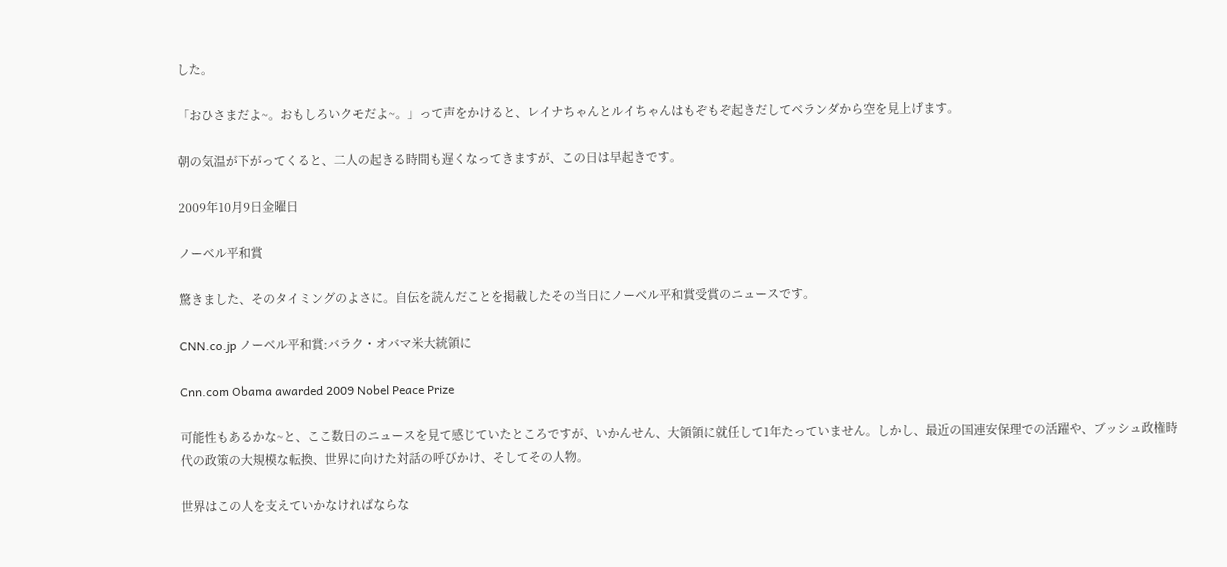した。

「おひさまだよ~。おもしろいクモだよ~。」って声をかけると、レイナちゃんとルイちゃんはもぞもぞ起きだしてベランダから空を見上げます。

朝の気温が下がってくると、二人の起きる時間も遅くなってきますが、この日は早起きです。

2009年10月9日金曜日

ノーベル平和賞

驚きました、そのタイミングのよさに。自伝を読んだことを掲載したその当日にノーベル平和賞受賞のニュースです。

CNN.co.jp ノーベル平和賞:バラク・オバマ米大統領に

Cnn.com Obama awarded 2009 Nobel Peace Prize

可能性もあるかな~と、ここ数日のニュースを見て感じていたところですが、いかんせん、大領領に就任して1年たっていません。しかし、最近の国連安保理での活躍や、ブッシュ政権時代の政策の大規模な転換、世界に向けた対話の呼びかけ、そしてその人物。

世界はこの人を支えていかなければならな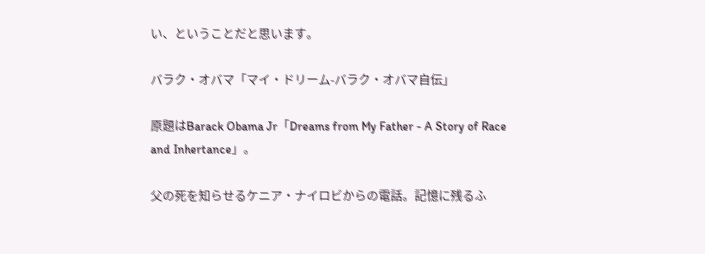い、ということだと思います。

バラク・オバマ「マイ・ドリーム-バラク・オバマ自伝」

原題はBarack Obama Jr「Dreams from My Father - A Story of Race and Inhertance」。

父の死を知らせるケニア・ナイロビからの電話。記憶に残るふ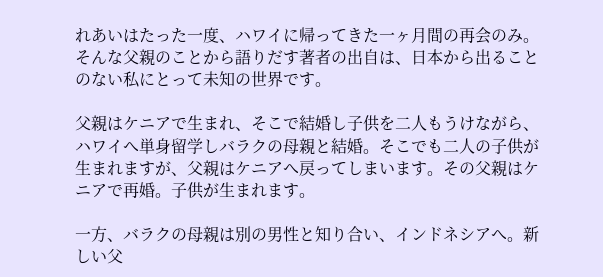れあいはたった一度、ハワイに帰ってきた一ヶ月間の再会のみ。そんな父親のことから語りだす著者の出自は、日本から出ることのない私にとって未知の世界です。

父親はケニアで生まれ、そこで結婚し子供を二人もうけながら、ハワイへ単身留学しバラクの母親と結婚。そこでも二人の子供が生まれますが、父親はケニアへ戻ってしまいます。その父親はケニアで再婚。子供が生まれます。

一方、バラクの母親は別の男性と知り合い、インドネシアへ。新しい父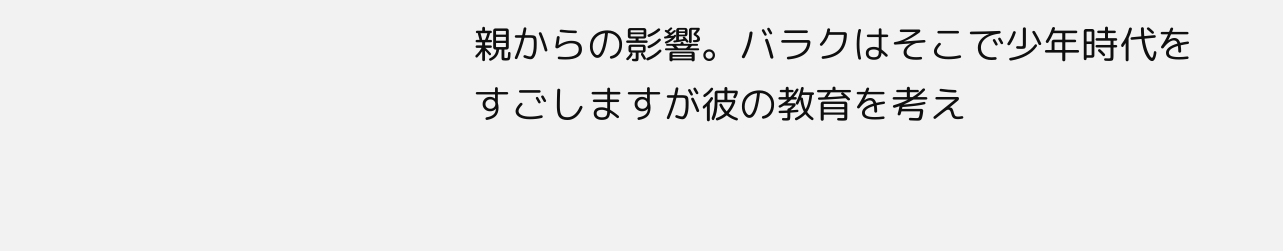親からの影響。バラクはそこで少年時代をすごしますが彼の教育を考え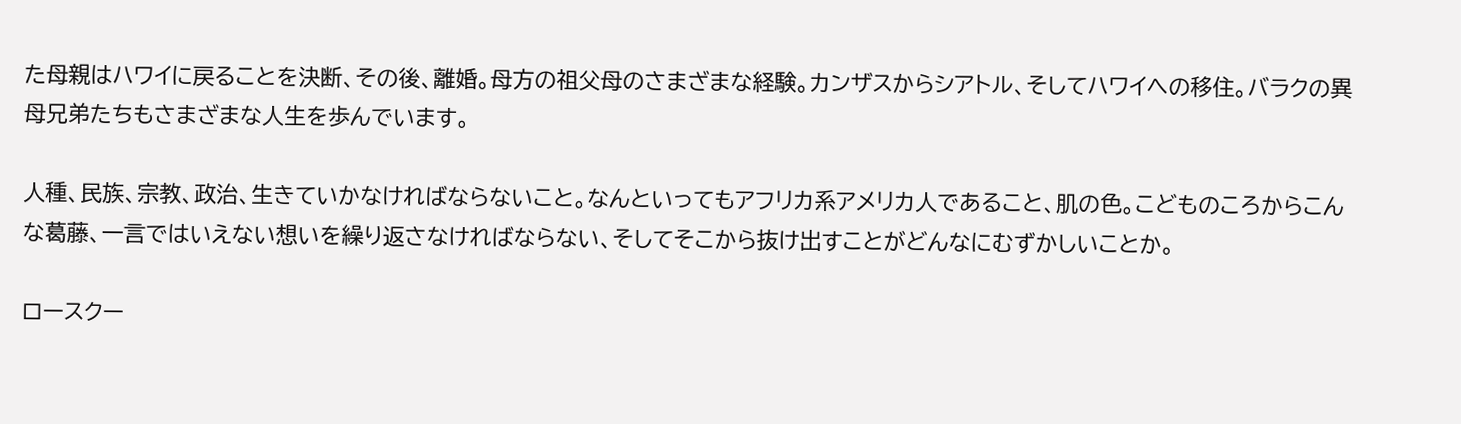た母親はハワイに戻ることを決断、その後、離婚。母方の祖父母のさまざまな経験。カンザスからシアトル、そしてハワイへの移住。バラクの異母兄弟たちもさまざまな人生を歩んでいます。

人種、民族、宗教、政治、生きていかなければならないこと。なんといってもアフリカ系アメリカ人であること、肌の色。こどものころからこんな葛藤、一言ではいえない想いを繰り返さなければならない、そしてそこから抜け出すことがどんなにむずかしいことか。

ロースクー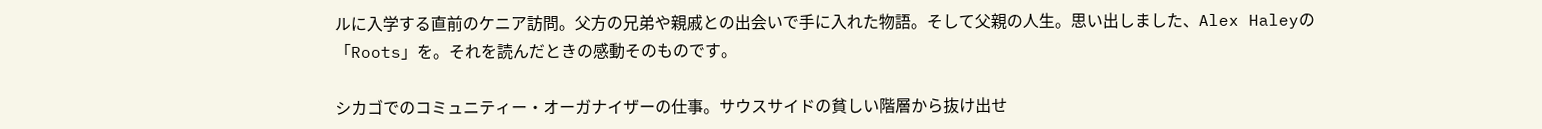ルに入学する直前のケニア訪問。父方の兄弟や親戚との出会いで手に入れた物語。そして父親の人生。思い出しました、Alex Haleyの「Roots」を。それを読んだときの感動そのものです。

シカゴでのコミュニティー・オーガナイザーの仕事。サウスサイドの貧しい階層から抜け出せ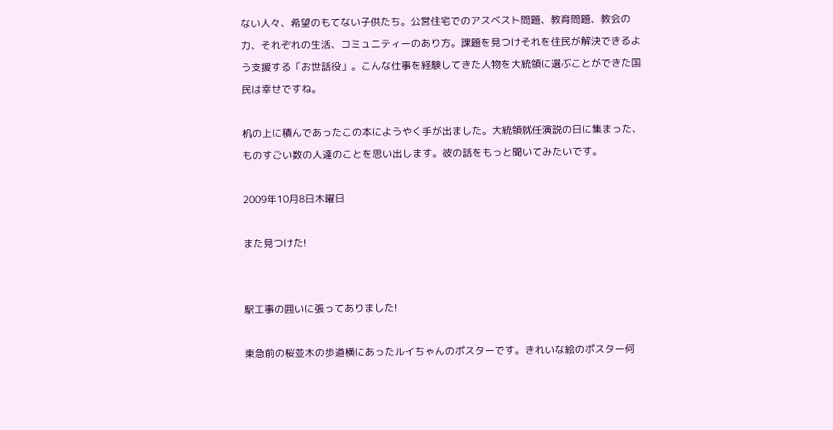ない人々、希望のもてない子供たち。公営住宅でのアスベスト問題、教育問題、教会の力、それぞれの生活、コミュニティーのあり方。課題を見つけそれを住民が解決できるよう支援する「お世話役」。こんな仕事を経験してきた人物を大統領に選ぶことができた国民は幸せですね。

机の上に積んであったこの本にようやく手が出ました。大統領就任演説の日に集まった、ものすごい数の人達のことを思い出します。彼の話をもっと聞いてみたいです。

2009年10月8日木曜日

また見つけた!


駅工事の囲いに張ってありました!

東急前の桜並木の歩道横にあったルイちゃんのポスターです。きれいな絵のポスター何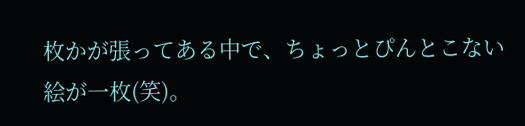枚かが張ってある中で、ちょっとぴんとこない絵が一枚(笑)。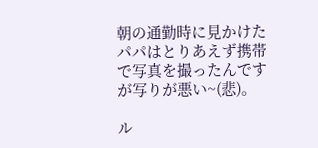朝の通勤時に見かけたパパはとりあえず携帯で写真を撮ったんですが写りが悪い~(悲)。

ル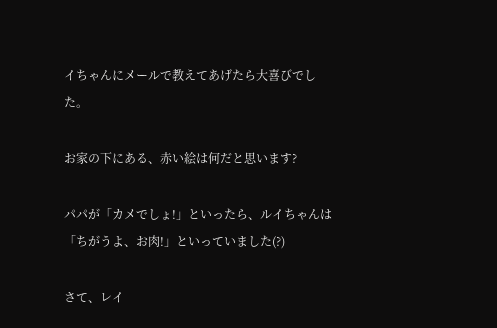イちゃんにメールで教えてあげたら大喜びでした。

お家の下にある、赤い絵は何だと思います?

パパが「カメでしょ!」といったら、ルイちゃんは「ちがうよ、お肉!」といっていました(?)

さて、レイ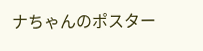ナちゃんのポスター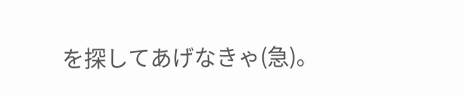を探してあげなきゃ(急)。